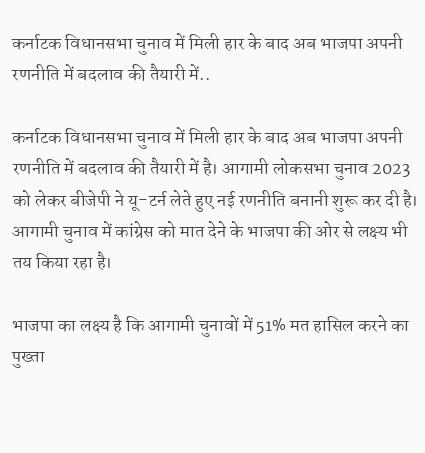कर्नाटक विधानसभा चुनाव में मिली हार के बाद अब भाजपा अपनी रणनीति में बदलाव की तैयारी में..

कर्नाटक विधानसभा चुनाव में मिली हार के बाद अब भाजपा अपनी रणनीति में बदलाव की तैयारी में है। आगामी लोकसभा चुनाव 2023 को लेकर बीजेपी ने यू-टर्न लेते हुए नई रणनीति बनानी शुरू कर दी है। आगामी चुनाव में कांग्रेस को मात देने के भाजपा की ओर से लक्ष्य भी तय किया रहा है।

भाजपा का लक्ष्य है कि आगामी चुनावों में 51% मत हासिल करने का पुख्ता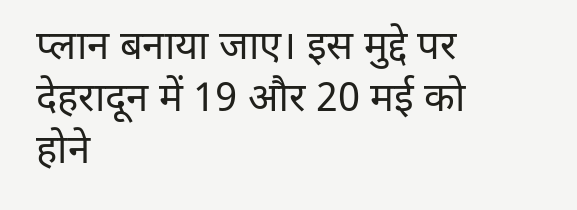प्लान बनाया जाए। इस मुद्दे पर देहरादून में 19 और 20 मई को होने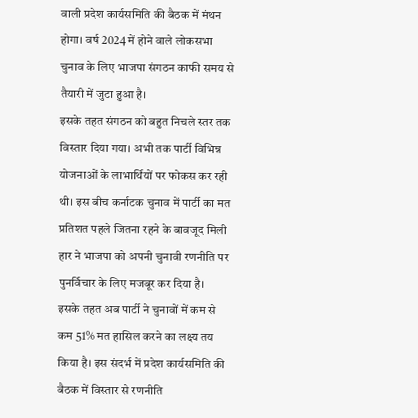वाली प्रदेश कार्यसमिति की बैठक में मंथन होगा। वर्ष 2024 में होने वाले लोकसभा चुनाव के लिए भाजपा संगठन काफी समय से तैयारी में जुटा हुआ है।
इसके तहत संगठन को बहुत निचले स्तर तक विस्तार दिया गया। अभी तक पार्टी विभिन्न योजनाओं के लाभार्थियों पर फोकस कर रही थी। इस बीच कर्नाटक चुनाव में पार्टी का मत प्रतिशत पहले जितना रहने के बावजूद मिली हार ने भाजपा को अपनी चुनावी रणनीति पर पुनर्विचार के लिए मजबूर कर दिया है।
इसके तहत अब पार्टी ने चुनावों में कम से कम 51% मत हासिल करने का लक्ष्य तय किया है। इस संदर्भ में प्रदेश कार्यसमिति की बैठक में विस्तार से रणनीति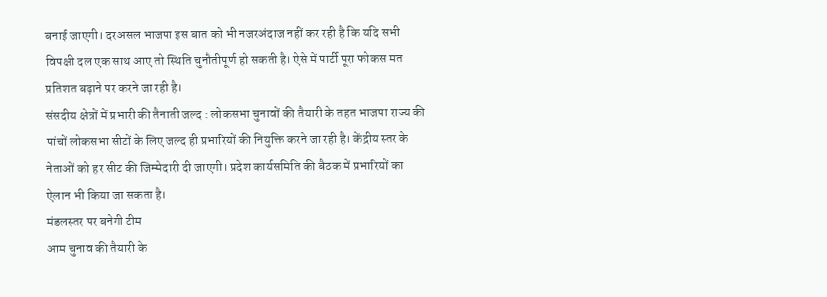बनाई जाएगी। दरअसल भाजपा इस बात को भी नजरअंदाज नहीं कर रही है कि यदि सभी विपक्षी दल एक साथ आए तो स्थिति चुनौतीपूर्ण हो सकती है। ऐसे में पार्टी पूरा फोकस मत प्रतिशत बढ़ाने पर करने जा रही है।
संसदीय क्षेत्रों में प्रभारी की तैनाती जल्द : लोकसभा चुनावों की तैयारी के तहत भाजपा राज्य की पांचों लोकसभा सीटों के लिए जल्द ही प्रभारियों की नियुक्ति करने जा रही है। केंद्रीय स्तर के नेताओं को हर सीट की जिम्मेदारी दी जाएगी। प्रदेश कार्यसमिति की बैठक में प्रभारियों का ऐलान भी किया जा सकता है।
मंडलस्तर पर बनेगी टीम
आम चुनाव की तैयारी के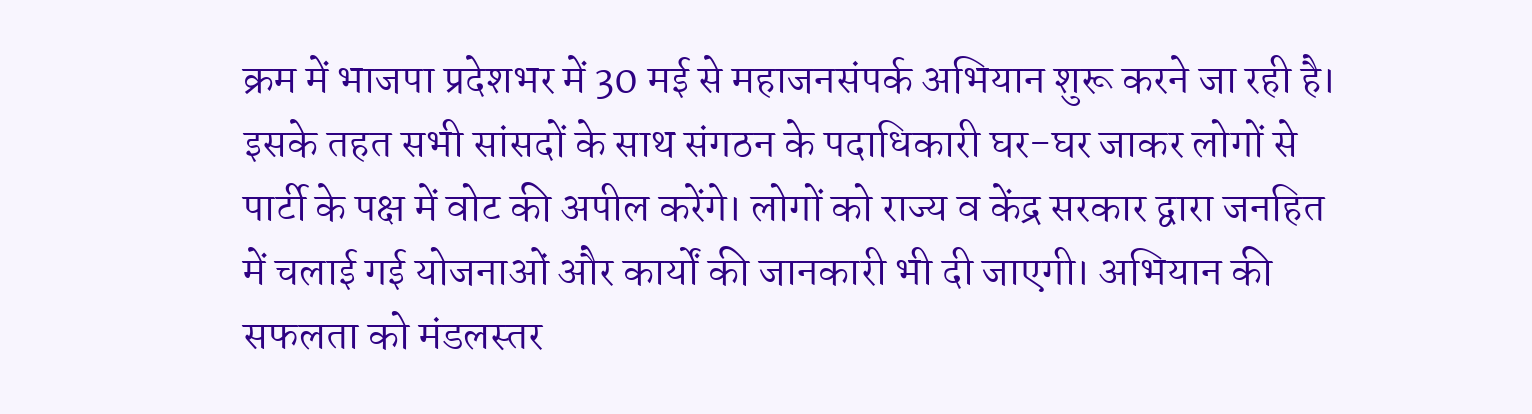क्रम में भाजपा प्रदेशभर में 30 मई से महाजनसंपर्क अभियान शुरू करने जा रही है। इसके तहत सभी सांसदों के साथ संगठन के पदाधिकारी घर-घर जाकर लोगों से पार्टी के पक्ष में वोट की अपील करेंगे। लोगों को राज्य व केंद्र सरकार द्वारा जनहित में चलाई गई योजनाओं और कार्यों की जानकारी भी दी जाएगी। अभियान की सफलता को मंडलस्तर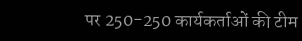पर 250-250 कार्यकर्ताओं की टीम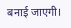बनाई जाएगी।